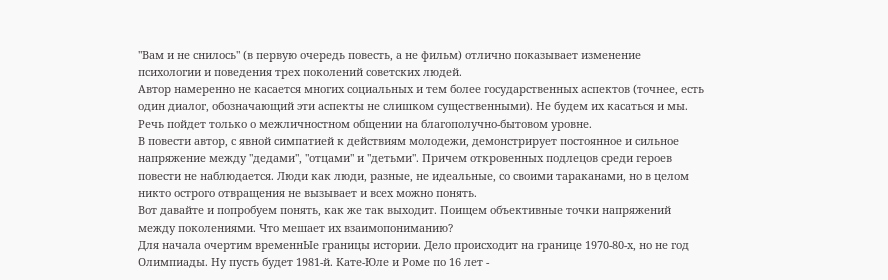"Вам и не снилось" (в первую очередь повесть, а не фильм) отлично показывает изменение психологии и поведения трех поколений советских людей.
Автор намеренно не касается многих социальных и тем более государственных аспектов (точнее, есть один диалог, обозначающий эти аспекты не слишком существенными). Не будем их касаться и мы. Речь пойдет только о межличностном общении на благополучно-бытовом уровне.
В повести автор, с явной симпатией к действиям молодежи, демонстрирует постоянное и сильное напряжение между "дедами", "отцами" и "детьми". Причем откровенных подлецов среди героев повести не наблюдается. Люди как люди, разные, не идеальные, со своими тараканами, но в целом никто острого отвращения не вызывает и всех можно понять.
Вот давайте и попробуем понять, как же так выходит. Поищем объективные точки напряжений между поколениями. Что мешает их взаимопониманию?
Для начала очертим временнЫе границы истории. Дело происходит на границе 1970-80-х, но не год Олимпиады. Ну пусть будет 1981-й. Кате-Юле и Роме по 16 лет -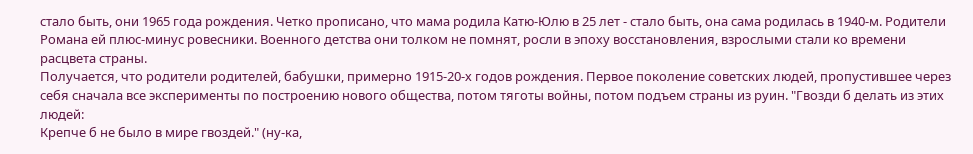стало быть, они 1965 года рождения. Четко прописано, что мама родила Катю-Юлю в 25 лет - стало быть, она сама родилась в 1940-м. Родители Романа ей плюс-минус ровесники. Военного детства они толком не помнят, росли в эпоху восстановления, взрослыми стали ко времени расцвета страны.
Получается, что родители родителей, бабушки, примерно 1915-20-х годов рождения. Первое поколение советских людей, пропустившее через себя сначала все эксперименты по построению нового общества, потом тяготы войны, потом подъем страны из руин. "Гвозди б делать из этих людей:
Крепче б не было в мире гвоздей." (ну-ка,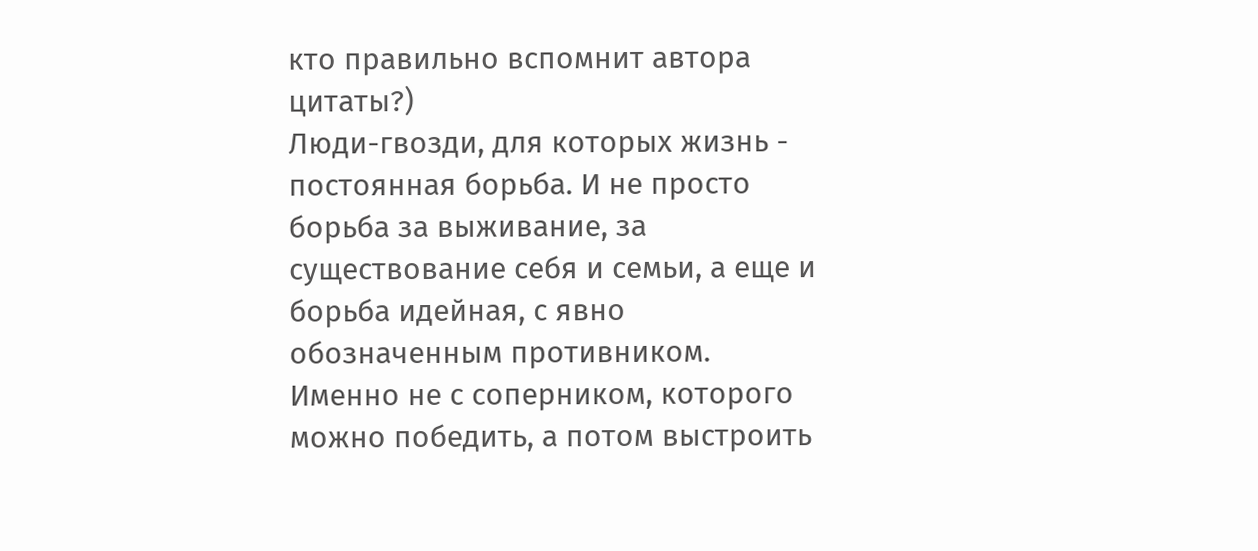кто правильно вспомнит автора цитаты?)
Люди-гвозди, для которых жизнь - постоянная борьба. И не просто борьба за выживание, за существование себя и семьи, а еще и борьба идейная, с явно обозначенным противником. Именно не с соперником, которого можно победить, а потом выстроить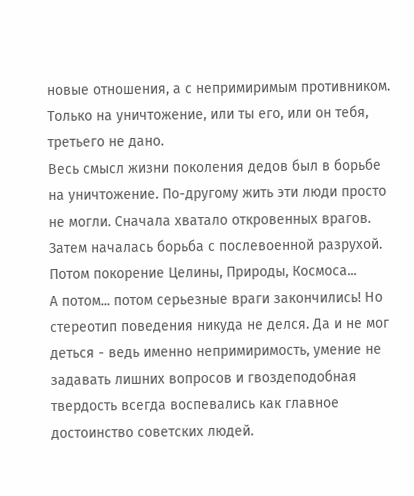новые отношения, а с непримиримым противником. Только на уничтожение, или ты его, или он тебя, третьего не дано.
Весь смысл жизни поколения дедов был в борьбе на уничтожение. По-другому жить эти люди просто не могли. Сначала хватало откровенных врагов. Затем началась борьба с послевоенной разрухой. Потом покорение Целины, Природы, Космоса...
А потом... потом серьезные враги закончились! Но стереотип поведения никуда не делся. Да и не мог деться - ведь именно непримиримость, умение не задавать лишних вопросов и гвоздеподобная твердость всегда воспевались как главное достоинство советских людей.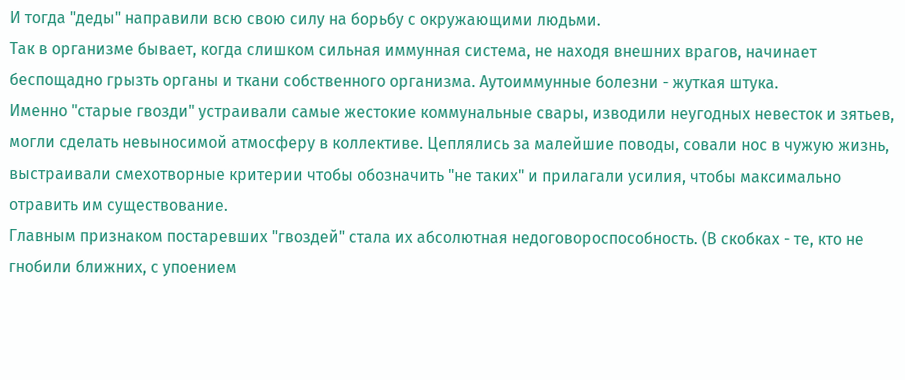И тогда "деды" направили всю свою силу на борьбу с окружающими людьми.
Так в организме бывает, когда слишком сильная иммунная система, не находя внешних врагов, начинает беспощадно грызть органы и ткани собственного организма. Аутоиммунные болезни - жуткая штука.
Именно "старые гвозди" устраивали самые жестокие коммунальные свары, изводили неугодных невесток и зятьев, могли сделать невыносимой атмосферу в коллективе. Цеплялись за малейшие поводы, совали нос в чужую жизнь, выстраивали смехотворные критерии чтобы обозначить "не таких" и прилагали усилия, чтобы максимально отравить им существование.
Главным признаком постаревших "гвоздей" стала их абсолютная недоговороспособность. (В скобках - те, кто не гнобили ближних, с упоением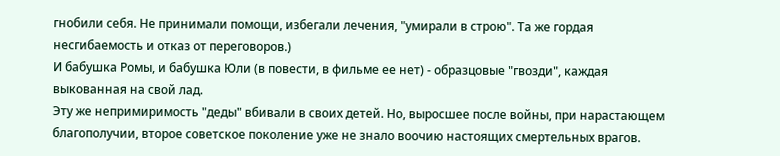гнобили себя. Не принимали помощи, избегали лечения, "умирали в строю". Та же гордая несгибаемость и отказ от переговоров.)
И бабушка Ромы, и бабушка Юли (в повести, в фильме ее нет) - образцовые "гвозди", каждая выкованная на свой лад.
Эту же непримиримость "деды" вбивали в своих детей. Но, выросшее после войны, при нарастающем благополучии, второе советское поколение уже не знало воочию настоящих смертельных врагов.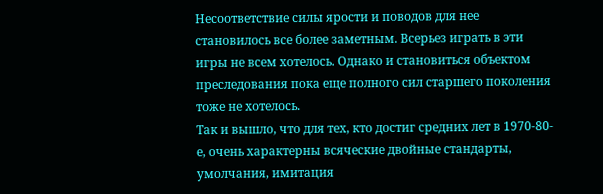Несоответствие силы ярости и поводов для нее становилось все более заметным. Всерьез играть в эти игры не всем хотелось. Однако и становиться объектом преследования пока еще полного сил старшего поколения тоже не хотелось.
Так и вышло, что для тех, кто достиг средних лет в 1970-80-е, очень характерны всяческие двойные стандарты, умолчания, имитация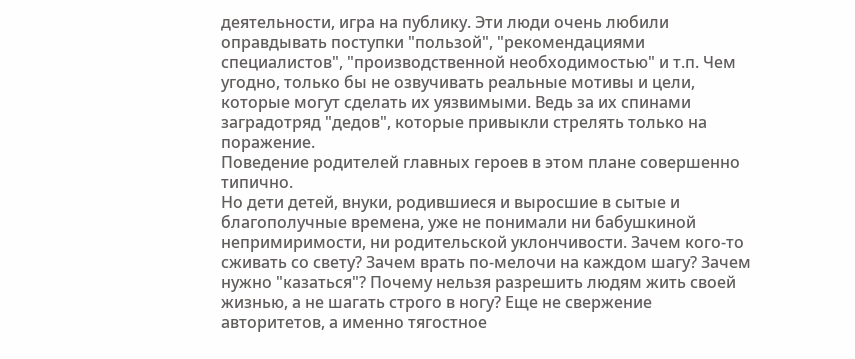деятельности, игра на публику. Эти люди очень любили оправдывать поступки "пользой", "рекомендациями специалистов", "производственной необходимостью" и т.п. Чем угодно, только бы не озвучивать реальные мотивы и цели, которые могут сделать их уязвимыми. Ведь за их спинами заградотряд "дедов", которые привыкли стрелять только на поражение.
Поведение родителей главных героев в этом плане совершенно типично.
Но дети детей, внуки, родившиеся и выросшие в сытые и благополучные времена, уже не понимали ни бабушкиной непримиримости, ни родительской уклончивости. Зачем кого-то сживать со свету? Зачем врать по-мелочи на каждом шагу? Зачем нужно "казаться"? Почему нельзя разрешить людям жить своей жизнью, а не шагать строго в ногу? Еще не свержение авторитетов, а именно тягостное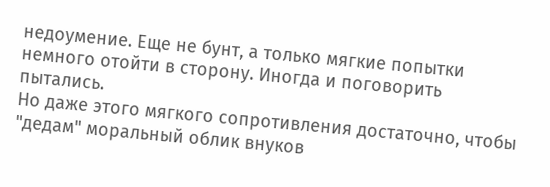недоумение. Еще не бунт, а только мягкие попытки немного отойти в сторону. Иногда и поговорить пытались.
Но даже этого мягкого сопротивления достаточно, чтобы "дедам" моральный облик внуков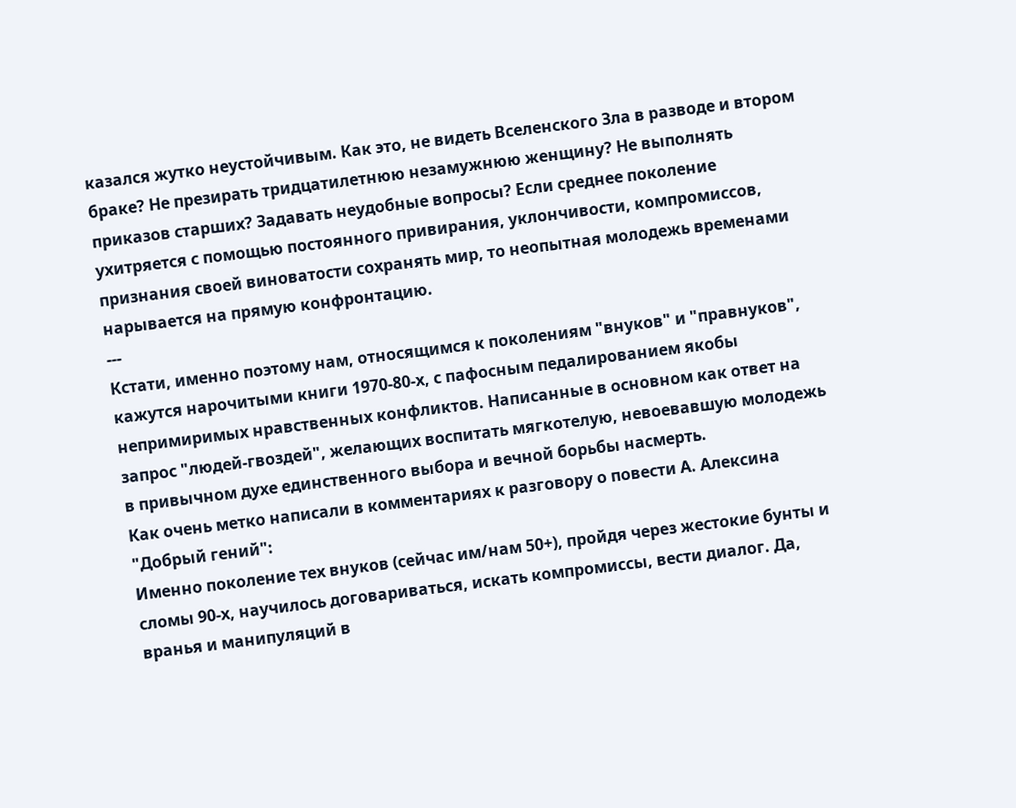казался жутко неустойчивым. Как это, не видеть Вселенского Зла в разводе и втором браке? Не презирать тридцатилетнюю незамужнюю женщину? Не выполнять приказов старших? Задавать неудобные вопросы? Если среднее поколение ухитряется с помощью постоянного привирания, уклончивости, компромиссов, признания своей виноватости сохранять мир, то неопытная молодежь временами нарывается на прямую конфронтацию.
---
Кстати, именно поэтому нам, относящимся к поколениям "внуков" и "правнуков", кажутся нарочитыми книги 1970-80-х, с пафосным педалированием якобы непримиримых нравственных конфликтов. Написанные в основном как ответ на запрос "людей-гвоздей", желающих воспитать мягкотелую, невоевавшую молодежь в привычном духе единственного выбора и вечной борьбы насмерть.
Как очень метко написали в комментариях к разговору о повести А. Алексина "Добрый гений":
Именно поколение тех внуков (сейчас им/нам 50+), пройдя через жестокие бунты и сломы 90-х, научилось договариваться, искать компромиссы, вести диалог. Да, вранья и манипуляций в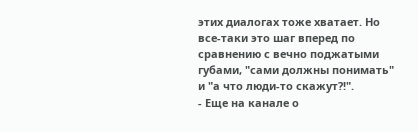этих диалогах тоже хватает. Но все-таки это шаг вперед по сравнению с вечно поджатыми губами, "сами должны понимать" и "а что люди-то скажут?!".
- Еще на канале о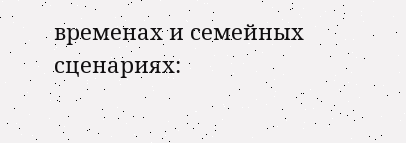временах и семейных сценариях: